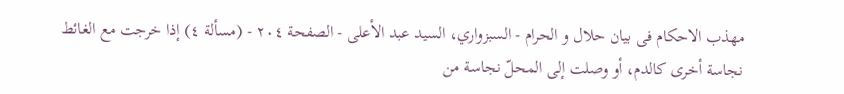مهذب الاحکام فی بیان حلال و الحرام - السبزواري، السيد عبد الأعلى - الصفحة ٢٠٤ - (مسألة ٤) إذا خرجت مع الغائط نجاسة أخری کالدم، أو وصلت إلی المحلّ نجاسة من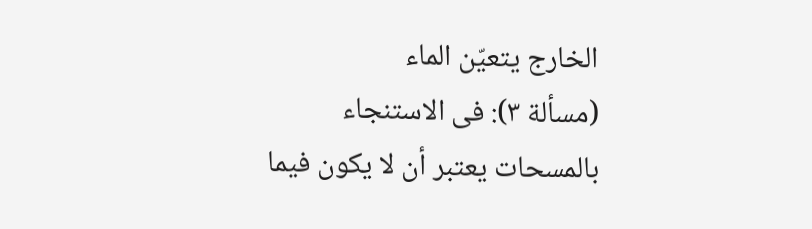الخارج یتعیّن الماء
(مسألة ٣): فی الاستنجاء بالمسحات یعتبر أن لا یکون فیما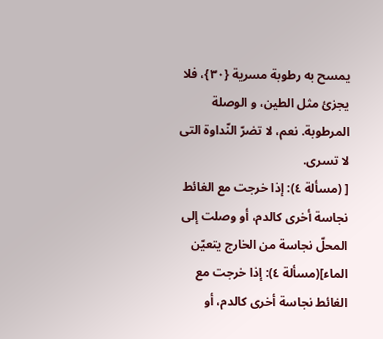یمسح به رطوبة مسریة {٣٠}، فلا یجزئ مثل الطین، و الوصلة المرطوبة. نعم، لا تضرّ النّداوة التی لا تسری.
[ (مسألة ٤): إذا خرجت مع الغائط نجاسة أخری کالدم، أو وصلت إلی المحلّ نجاسة من الخارج یتعیّن الماء](مسألة ٤): إذا خرجت مع الغائط نجاسة أخری کالدم، أو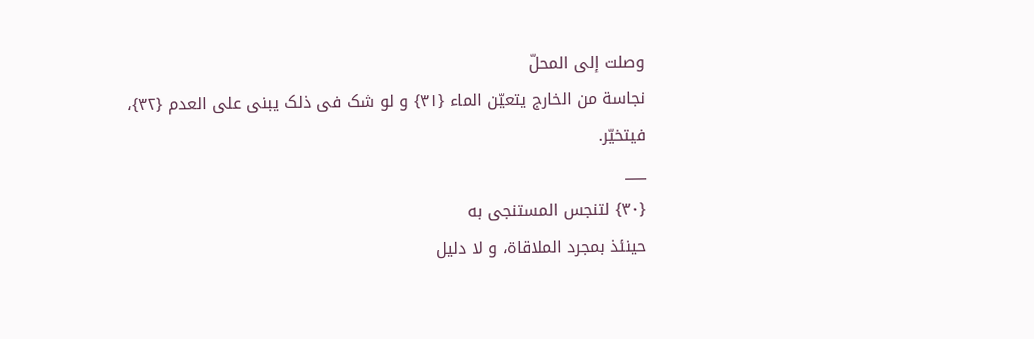وصلت إلی المحلّ
نجاسة من الخارج یتعیّن الماء {٣١} و لو شک فی ذلک یبنی علی العدم {٣٢}،
فیتخیّر.
___
{٣٠} لتنجس المستنجی به
حینئذ بمجرد الملاقاة، و لا دلیل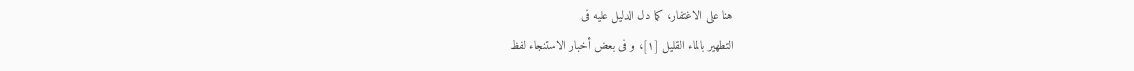هنا علی الاغتفار، کما دل الدلیل علیه فی
التطهیر بالماء القلیل [١]، و فی بعض أخبار الاستنجاء لفظ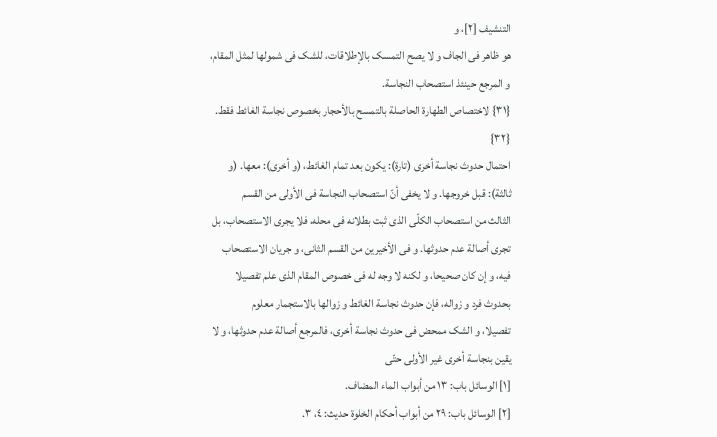التنشیف [٢]، و
هو ظاهر فی الجاف و لا یصح التمسک بالإطلاقات، للشک فی شمولها لمثل المقام،
و المرجع حینئذ استصحاب النجاسة.
{٣١} لاختصاص الطهارة الحاصلة بالتمسح بالأحجار بخصوص نجاسة الغائط فقط.
{٣٢}
احتمال حدوث نجاسة أخری (تارة): یکون بعد تمام الغائط، (و أخری): معها. (و
ثالثة): قبل خروجها. و لا یخفی أنّ استصحاب النجاسة فی الأولی من القسم
الثالث من استصحاب الکلّی الذی ثبت بطلانه فی محله، فلا یجری الاستصحاب، بل
تجری أصالة عدم حدوثها. و فی الأخیرین من القسم الثانی، و جریان الاستصحاب
فیه، و إن کان صحیحا، و لکنه لا وجه له فی خصوص المقام الذی علم تفصیلا
بحدوث فرد و زواله، فإن حدوث نجاسة الغائط و زوالها بالاستجمار معلوم
تفصیلا، و الشک ممحض فی حدوث نجاسة أخری، فالمرجع أصالة عدم حدوثها، و لا
یقین بنجاسة أخری غیر الأولی حتّی
[١] الوسائل باب: ١٣ من أبواب الماء المضاف.
[٢] الوسائل باب: ٢٩ من أبواب أحکام الخلوة حدیث: ٤، ٣.